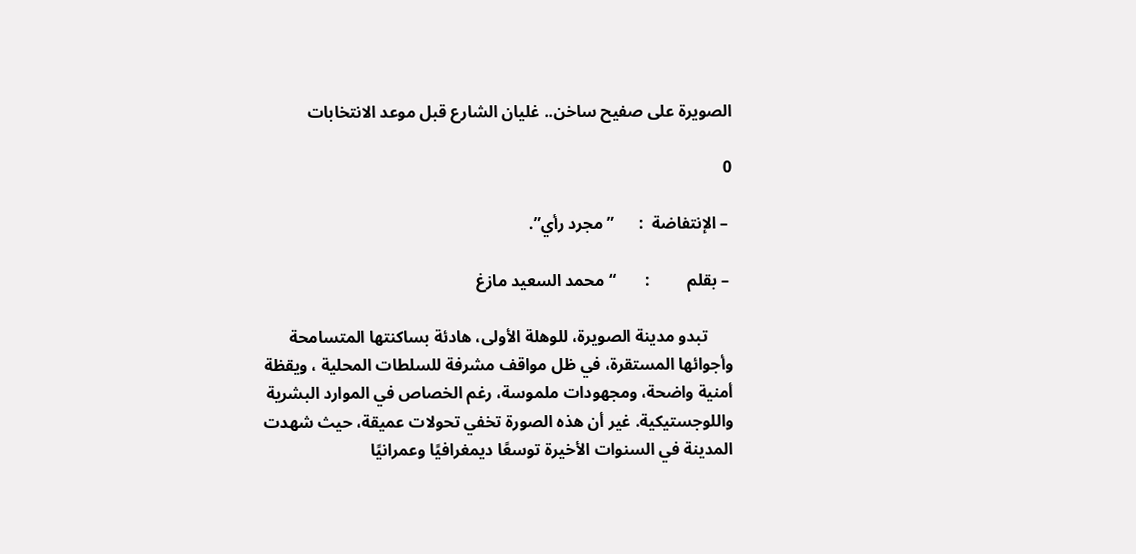الصويرة على صفيح ساخن.. غليان الشارع قبل موعد الانتخابات

0

 – الإنتفاضة  :      ” مجرد رأي”.

 – بقلم         :       “محمد السعيد مازغ

      تبدو مدينة الصويرة، للوهلة الأولى، هادئة بساكنتها المتسامحة وأجوائها المستقرة، في ظل مواقف مشرفة للسلطات المحلية ، ويقظة أمنية واضحة، ومجهودات ملموسة، رغم الخصاص في الموارد البشرية واللوجستيكية. غير أن هذه الصورة تخفي تحولات عميقة، حيث شهدت المدينة في السنوات الأخيرة توسعًا ديمغرافيًا وعمرانيًا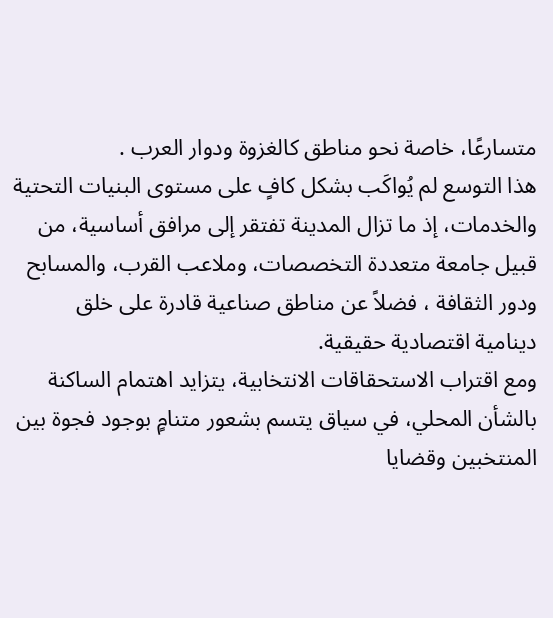متسارعًا، خاصة نحو مناطق كالغزوة ودوار العرب .
هذا التوسع لم يُواكَب بشكل كافٍ على مستوى البنيات التحتية والخدمات، إذ ما تزال المدينة تفتقر إلى مرافق أساسية، من قبيل جامعة متعددة التخصصات، وملاعب القرب، والمسابح  ودور الثقافة ، فضلاً عن مناطق صناعية قادرة على خلق دينامية اقتصادية حقيقية.
ومع اقتراب الاستحقاقات الانتخابية، يتزايد اهتمام الساكنة بالشأن المحلي، في سياق يتسم بشعور متنامٍ بوجود فجوة بين المنتخبين وقضايا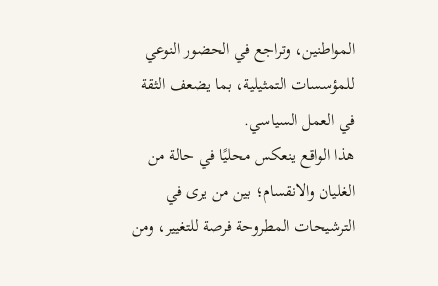المواطنين، وتراجع في الحضور النوعي للمؤسسات التمثيلية، بما يضعف الثقة في العمل السياسي.
هذا الواقع ينعكس محليًا في حالة من الغليان والانقسام؛ بين من يرى في الترشيحات المطروحة فرصة للتغيير، ومن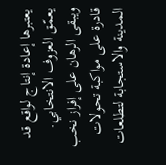يعتبرها إعادة إنتاج لواقع قد يعمّق العزوف الانتخابي.
ويبقى الرهان على إفراز نخب قادرة على مواكبة تحولات المدينة والاستجابة لتطلعات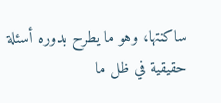ساكنتها، وهو ما يطرح بدوره أسئلة حقيقية في ظل ما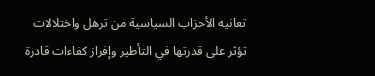تعانيه الأحزاب السياسية من ترهل واختلالات تؤثر على قدرتها في التأطير وإفراز كفاءات قادرة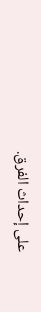على إحداث الفرق.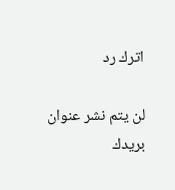اترك رد

لن يتم نشر عنوان بريدك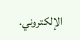الإلكتروني.